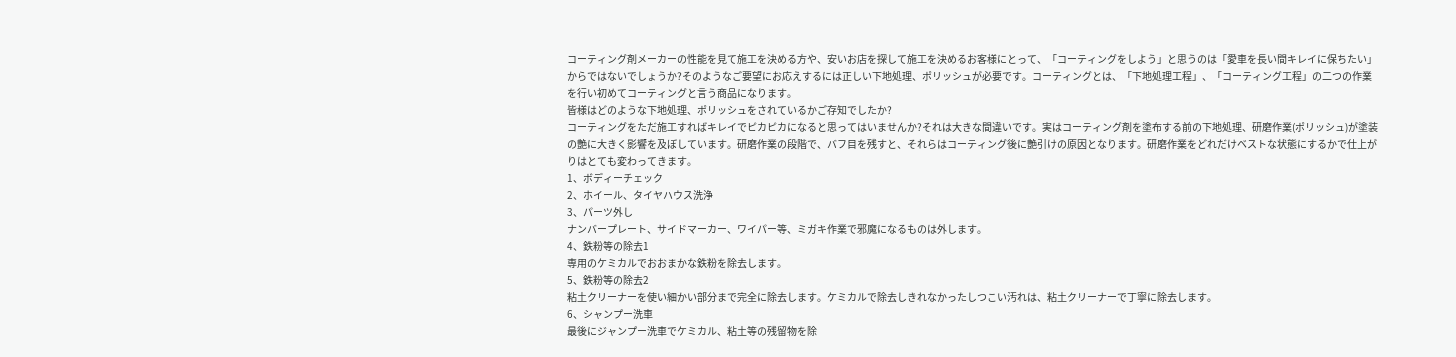コーティング剤メーカーの性能を見て施工を決める方や、安いお店を探して施工を決めるお客様にとって、「コーティングをしよう」と思うのは「愛車を長い間キレイに保ちたい」からではないでしょうか?そのようなご要望にお応えするには正しい下地処理、ポリッシュが必要です。コーティングとは、「下地処理工程」、「コーティング工程」の二つの作業を行い初めてコーティングと言う商品になります。
皆様はどのような下地処理、ポリッシュをされているかご存知でしたか?
コーティングをただ施工すればキレイでピカピカになると思ってはいませんか?それは大きな間違いです。実はコーティング剤を塗布する前の下地処理、研磨作業(ポリッシュ)が塗装の艶に大きく影響を及ぼしています。研磨作業の段階で、バフ目を残すと、それらはコーティング後に艶引けの原因となります。研磨作業をどれだけベストな状態にするかで仕上がりはとても変わってきます。
1、ボディーチェック
2、ホイール、タイヤハウス洗浄
3、パーツ外し
ナンバープレート、サイドマーカー、ワイパー等、ミガキ作業で邪魔になるものは外します。
4、鉄粉等の除去1
専用のケミカルでおおまかな鉄粉を除去します。
5、鉄粉等の除去2
粘土クリーナーを使い細かい部分まで完全に除去します。ケミカルで除去しきれなかったしつこい汚れは、粘土クリーナーで丁寧に除去します。
6、シャンプー洗車
最後にジャンプー洗車でケミカル、粘土等の残留物を除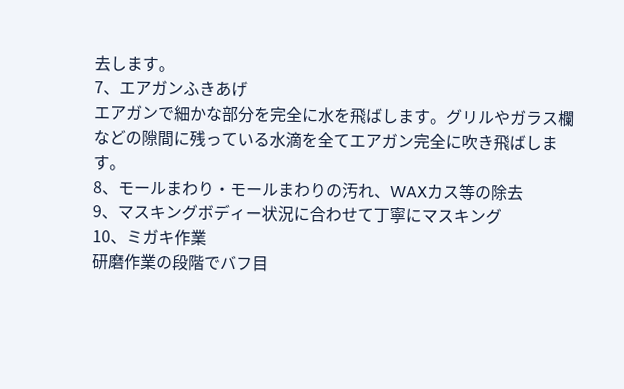去します。
7、エアガンふきあげ
エアガンで細かな部分を完全に水を飛ばします。グリルやガラス欄などの隙間に残っている水滴を全てエアガン完全に吹き飛ばします。
8、モールまわり・モールまわりの汚れ、WAXカス等の除去
9、マスキングボディー状況に合わせて丁寧にマスキング
10、ミガキ作業
研磨作業の段階でバフ目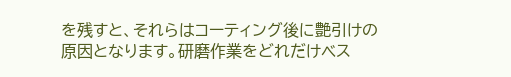を残すと、それらはコーティング後に艶引けの原因となります。研磨作業をどれだけベス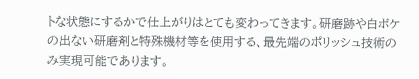トな状態にするかで仕上がりはとても変わってきます。研磨跡や白ボケの出ない研磨剤と特殊機材等を使用する、最先端のポリッシュ技術のみ実現可能であります。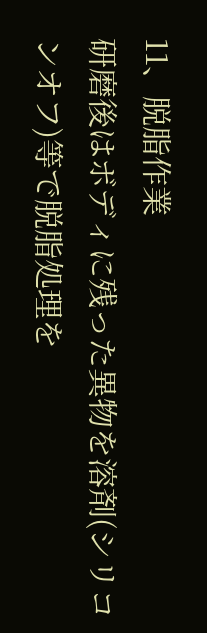11、脱脂作業
研磨後はボディに残った異物を溶剤(シリコンオフ)等で脱脂処理を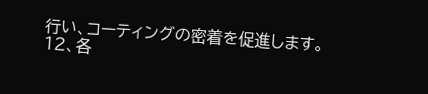行い、コーティングの密着を促進します。
12、各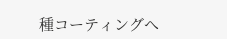種コーティングへ